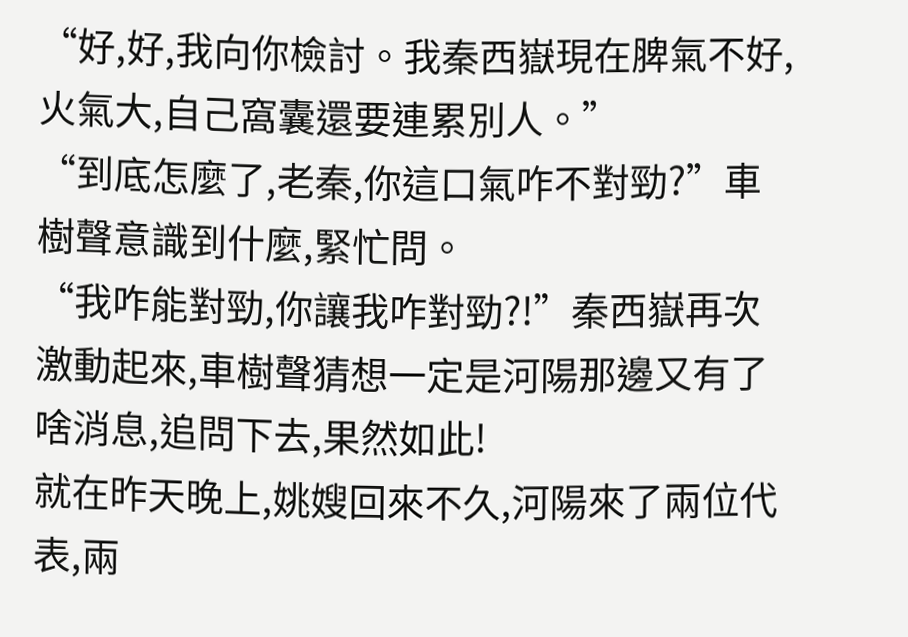“好,好,我向你檢討。我秦西嶽現在脾氣不好,火氣大,自己窩囊還要連累別人。”
“到底怎麼了,老秦,你這口氣咋不對勁?”車樹聲意識到什麼,緊忙問。
“我咋能對勁,你讓我咋對勁?!”秦西嶽再次激動起來,車樹聲猜想一定是河陽那邊又有了啥消息,追問下去,果然如此!
就在昨天晚上,姚嫂回來不久,河陽來了兩位代表,兩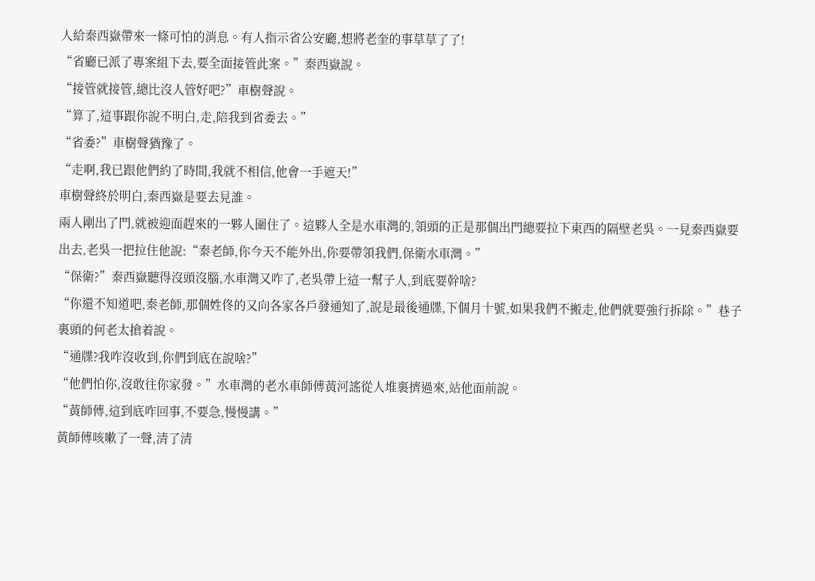人給秦西嶽帶來一條可怕的消息。有人指示省公安廳,想將老奎的事草草了了!
“省廳已派了專案組下去,要全面接管此案。”秦西嶽說。
“接管就接管,總比沒人管好吧?”車樹聲說。
“算了,這事跟你說不明白,走,陪我到省委去。”
“省委?”車樹聲猶豫了。
“走啊,我已跟他們約了時間,我就不相信,他會一手遮天!”
車樹聲終於明白,秦西嶽是要去見誰。
兩人剛出了門,就被迎面趕來的一夥人圍住了。這夥人全是水車灣的,領頭的正是那個出門總要拉下東西的隔壁老吳。一見秦西嶽要出去,老吳一把拉住他說:“秦老師,你今天不能外出,你要帶領我們,保衛水車灣。”
“保衛?”秦西嶽聽得沒頭沒腦,水車灣又咋了,老吳帶上這一幫子人,到底要幹啥?
“你還不知道吧,秦老師,那個姓佟的又向各家各戶發通知了,說是最後通牒,下個月十號,如果我們不搬走,他們就要強行拆除。”巷子裏頭的何老太搶着說。
“通牒?我咋沒收到,你們到底在說啥?”
“他們怕你,沒敢往你家發。”水車灣的老水車師傅黃河謠從人堆裏擠過來,站他面前說。
“黃師傅,這到底咋回事,不要急,慢慢講。”
黃師傅咳嗽了一聲,清了清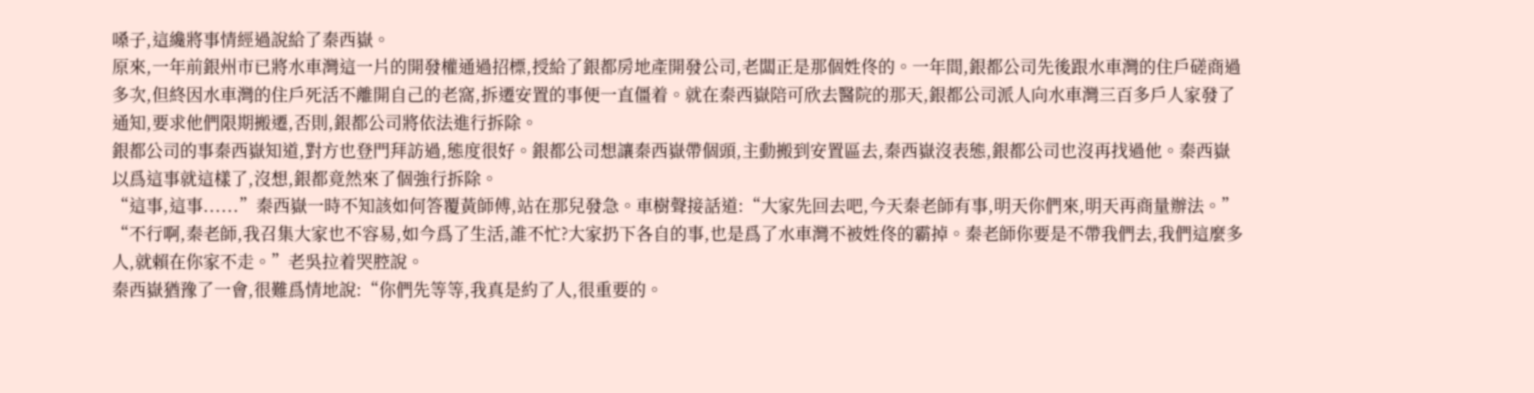嗓子,這纔將事情經過說給了秦西嶽。
原來,一年前銀州市已將水車灣這一片的開發權通過招標,授給了銀都房地產開發公司,老闆正是那個姓佟的。一年間,銀都公司先後跟水車灣的住戶磋商過多次,但終因水車灣的住戶死活不離開自己的老窩,拆遷安置的事便一直僵着。就在秦西嶽陪可欣去醫院的那天,銀都公司派人向水車灣三百多戶人家發了通知,要求他們限期搬遷,否則,銀都公司將依法進行拆除。
銀都公司的事秦西嶽知道,對方也登門拜訪過,態度很好。銀都公司想讓秦西嶽帶個頭,主動搬到安置區去,秦西嶽沒表態,銀都公司也沒再找過他。秦西嶽以爲這事就這樣了,沒想,銀都竟然來了個強行拆除。
“這事,這事......”秦西嶽一時不知該如何答覆黃師傅,站在那兒發急。車樹聲接話道:“大家先回去吧,今天秦老師有事,明天你們來,明天再商量辦法。”
“不行啊,秦老師,我召集大家也不容易,如今爲了生活,誰不忙?大家扔下各自的事,也是爲了水車灣不被姓佟的霸掉。秦老師你要是不帶我們去,我們這麼多人,就賴在你家不走。”老吳拉着哭腔說。
秦西嶽猶豫了一會,很難爲情地說:“你們先等等,我真是約了人,很重要的。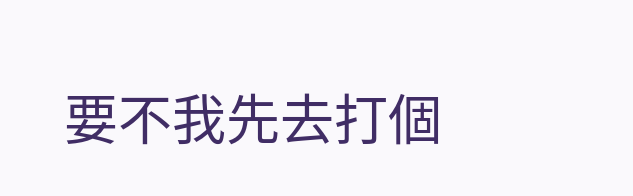要不我先去打個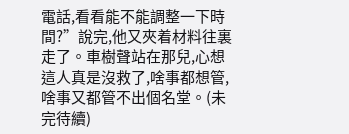電話,看看能不能調整一下時間?”說完,他又夾着材料往裏走了。車樹聲站在那兒,心想這人真是沒救了,啥事都想管,啥事又都管不出個名堂。(未完待續)